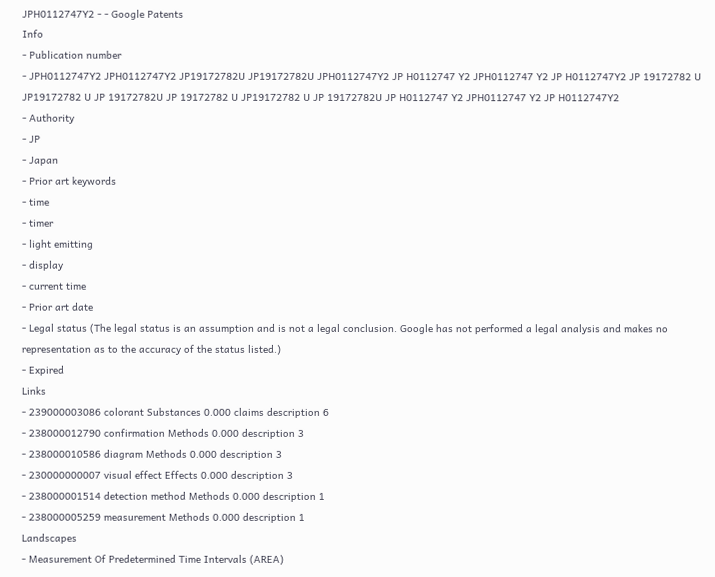JPH0112747Y2 - - Google Patents
Info
- Publication number
- JPH0112747Y2 JPH0112747Y2 JP19172782U JP19172782U JPH0112747Y2 JP H0112747 Y2 JPH0112747 Y2 JP H0112747Y2 JP 19172782 U JP19172782 U JP 19172782U JP 19172782 U JP19172782 U JP 19172782U JP H0112747 Y2 JPH0112747 Y2 JP H0112747Y2
- Authority
- JP
- Japan
- Prior art keywords
- time
- timer
- light emitting
- display
- current time
- Prior art date
- Legal status (The legal status is an assumption and is not a legal conclusion. Google has not performed a legal analysis and makes no representation as to the accuracy of the status listed.)
- Expired
Links
- 239000003086 colorant Substances 0.000 claims description 6
- 238000012790 confirmation Methods 0.000 description 3
- 238000010586 diagram Methods 0.000 description 3
- 230000000007 visual effect Effects 0.000 description 3
- 238000001514 detection method Methods 0.000 description 1
- 238000005259 measurement Methods 0.000 description 1
Landscapes
- Measurement Of Predetermined Time Intervals (AREA)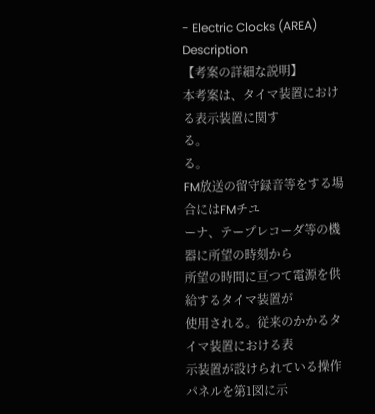- Electric Clocks (AREA)
Description
【考案の詳細な説明】
本考案は、タイマ装置における表示装置に関す
る。
る。
FM放送の留守録音等をする場合にはFMチユ
ーナ、テープレコーダ等の機器に所望の時刻から
所望の時間に亘つて電源を供給するタイマ装置が
使用される。従来のかかるタイマ装置における表
示装置が設けられている操作パネルを第1図に示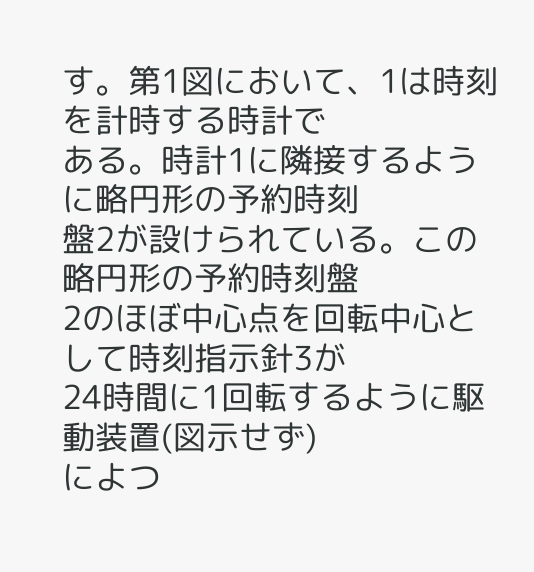す。第1図において、1は時刻を計時する時計で
ある。時計1に隣接するように略円形の予約時刻
盤2が設けられている。この略円形の予約時刻盤
2のほぼ中心点を回転中心として時刻指示針3が
24時間に1回転するように駆動装置(図示せず)
によつ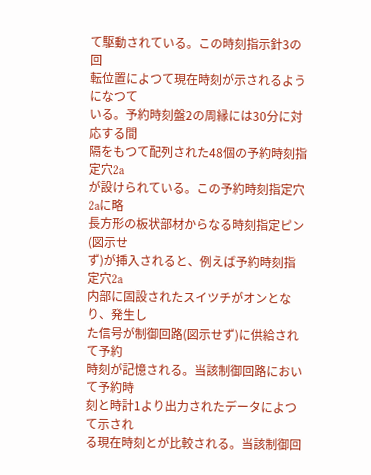て駆動されている。この時刻指示針3の回
転位置によつて現在時刻が示されるようになつて
いる。予約時刻盤2の周縁には30分に対応する間
隔をもつて配列された48個の予約時刻指定穴2a
が設けられている。この予約時刻指定穴2aに略
長方形の板状部材からなる時刻指定ピン(図示せ
ず)が挿入されると、例えば予約時刻指定穴2a
内部に固設されたスイツチがオンとなり、発生し
た信号が制御回路(図示せず)に供給されて予約
時刻が記憶される。当該制御回路において予約時
刻と時計1より出力されたデータによつて示され
る現在時刻とが比較される。当該制御回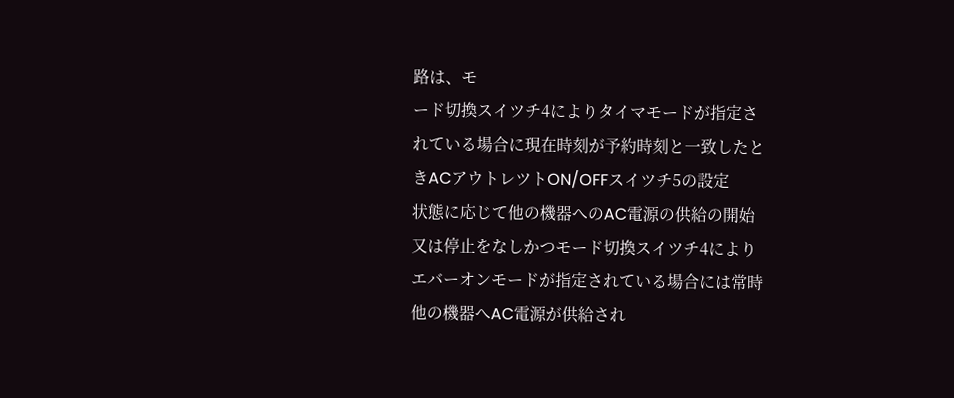路は、モ
ード切換スイツチ4によりタイマモードが指定さ
れている場合に現在時刻が予約時刻と一致したと
きACアウトレツトON/OFFスイツチ5の設定
状態に応じて他の機器へのAC電源の供給の開始
又は停止をなしかつモード切換スイツチ4により
エバーオンモードが指定されている場合には常時
他の機器へAC電源が供給され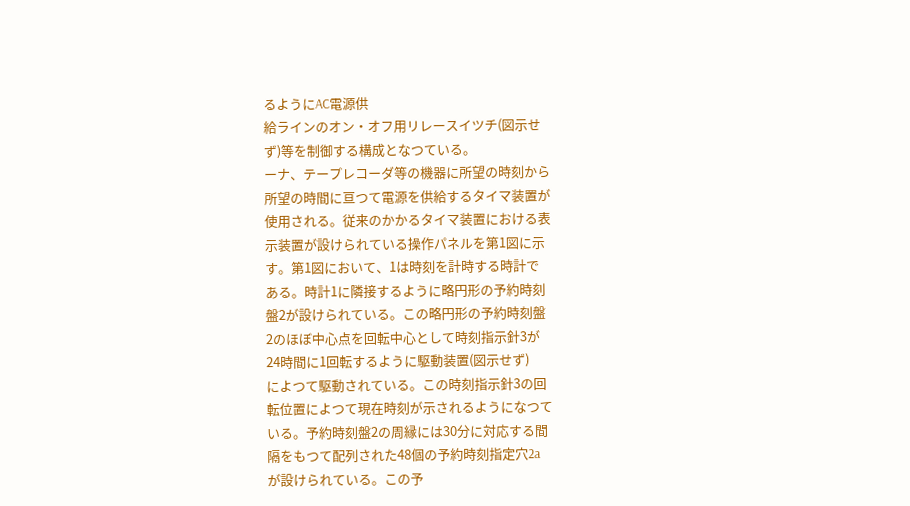るようにAC電源供
給ラインのオン・オフ用リレースイツチ(図示せ
ず)等を制御する構成となつている。
ーナ、テープレコーダ等の機器に所望の時刻から
所望の時間に亘つて電源を供給するタイマ装置が
使用される。従来のかかるタイマ装置における表
示装置が設けられている操作パネルを第1図に示
す。第1図において、1は時刻を計時する時計で
ある。時計1に隣接するように略円形の予約時刻
盤2が設けられている。この略円形の予約時刻盤
2のほぼ中心点を回転中心として時刻指示針3が
24時間に1回転するように駆動装置(図示せず)
によつて駆動されている。この時刻指示針3の回
転位置によつて現在時刻が示されるようになつて
いる。予約時刻盤2の周縁には30分に対応する間
隔をもつて配列された48個の予約時刻指定穴2a
が設けられている。この予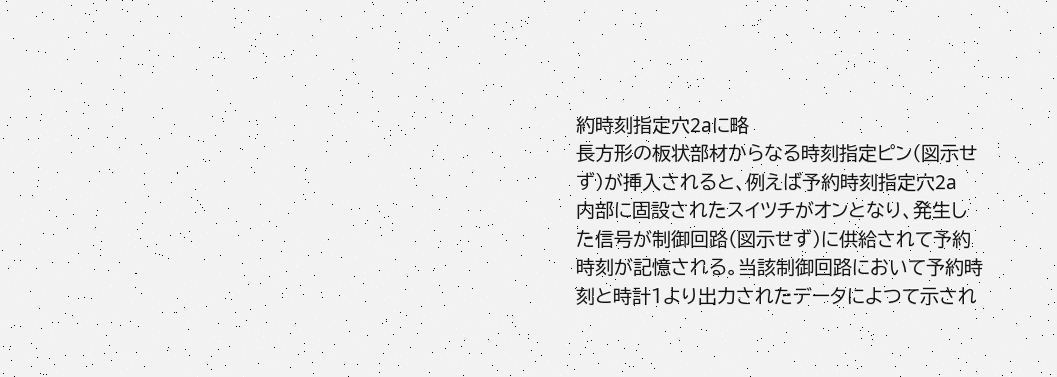約時刻指定穴2aに略
長方形の板状部材からなる時刻指定ピン(図示せ
ず)が挿入されると、例えば予約時刻指定穴2a
内部に固設されたスイツチがオンとなり、発生し
た信号が制御回路(図示せず)に供給されて予約
時刻が記憶される。当該制御回路において予約時
刻と時計1より出力されたデータによつて示され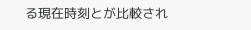る現在時刻とが比較され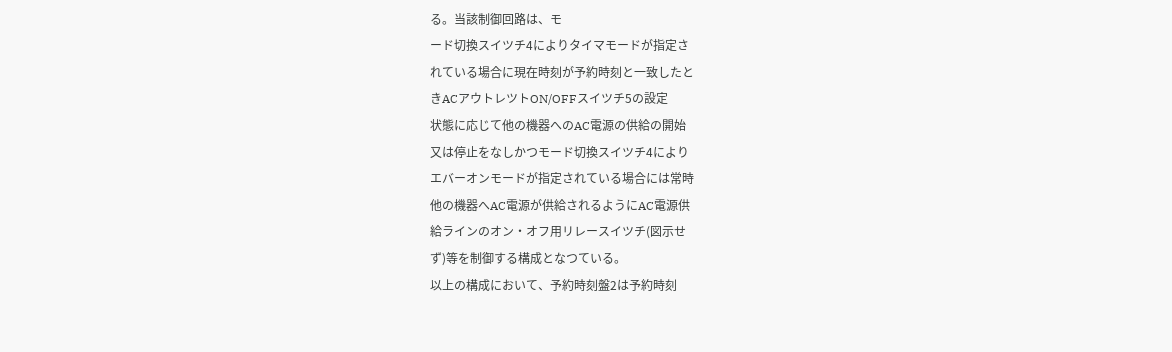る。当該制御回路は、モ
ード切換スイツチ4によりタイマモードが指定さ
れている場合に現在時刻が予約時刻と一致したと
きACアウトレツトON/OFFスイツチ5の設定
状態に応じて他の機器へのAC電源の供給の開始
又は停止をなしかつモード切換スイツチ4により
エバーオンモードが指定されている場合には常時
他の機器へAC電源が供給されるようにAC電源供
給ラインのオン・オフ用リレースイツチ(図示せ
ず)等を制御する構成となつている。
以上の構成において、予約時刻盤2は予約時刻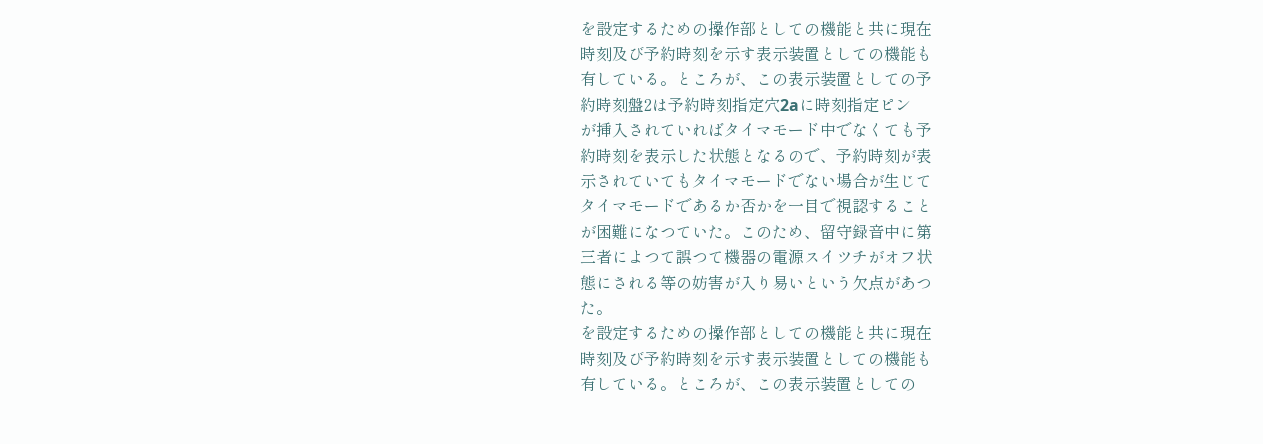を設定するための操作部としての機能と共に現在
時刻及び予約時刻を示す表示装置としての機能も
有している。ところが、この表示装置としての予
約時刻盤2は予約時刻指定穴2aに時刻指定ピン
が挿入されていればタイマモード中でなくても予
約時刻を表示した状態となるので、予約時刻が表
示されていてもタイマモードでない場合が生じて
タイマモードであるか否かを一目で視認すること
が困難になつていた。このため、留守録音中に第
三者によつて誤つて機器の電源スイツチがオフ状
態にされる等の妨害が入り易いという欠点があつ
た。
を設定するための操作部としての機能と共に現在
時刻及び予約時刻を示す表示装置としての機能も
有している。ところが、この表示装置としての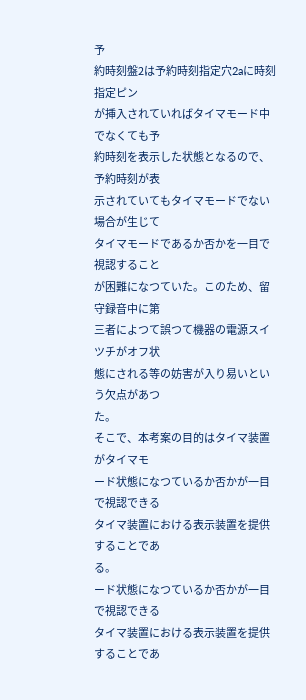予
約時刻盤2は予約時刻指定穴2aに時刻指定ピン
が挿入されていればタイマモード中でなくても予
約時刻を表示した状態となるので、予約時刻が表
示されていてもタイマモードでない場合が生じて
タイマモードであるか否かを一目で視認すること
が困難になつていた。このため、留守録音中に第
三者によつて誤つて機器の電源スイツチがオフ状
態にされる等の妨害が入り易いという欠点があつ
た。
そこで、本考案の目的はタイマ装置がタイマモ
ード状態になつているか否かが一目で視認できる
タイマ装置における表示装置を提供することであ
る。
ード状態になつているか否かが一目で視認できる
タイマ装置における表示装置を提供することであ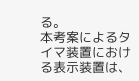る。
本考案によるタイマ装置における表示装置は、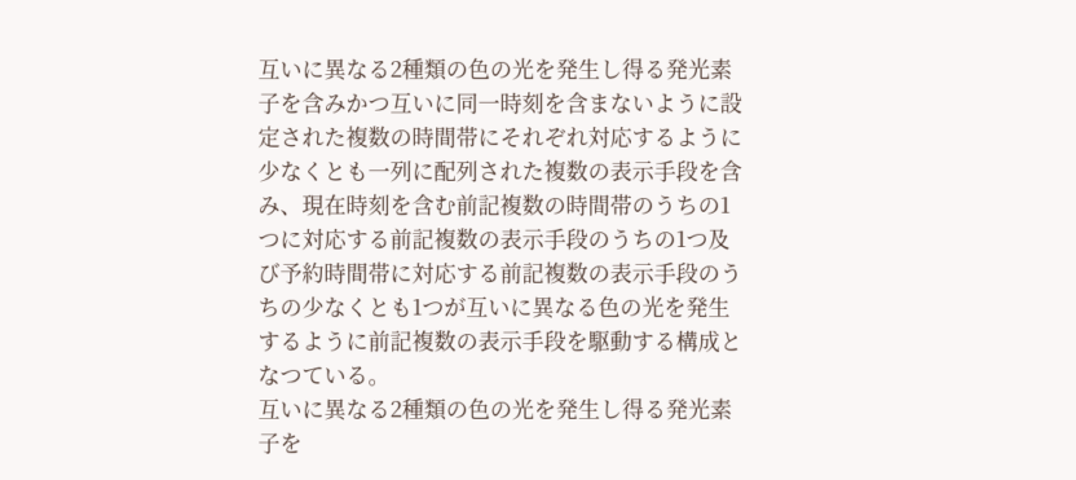互いに異なる2種類の色の光を発生し得る発光素
子を含みかつ互いに同一時刻を含まないように設
定された複数の時間帯にそれぞれ対応するように
少なくとも一列に配列された複数の表示手段を含
み、現在時刻を含む前記複数の時間帯のうちの1
つに対応する前記複数の表示手段のうちの1つ及
び予約時間帯に対応する前記複数の表示手段のう
ちの少なくとも1つが互いに異なる色の光を発生
するように前記複数の表示手段を駆動する構成と
なつている。
互いに異なる2種類の色の光を発生し得る発光素
子を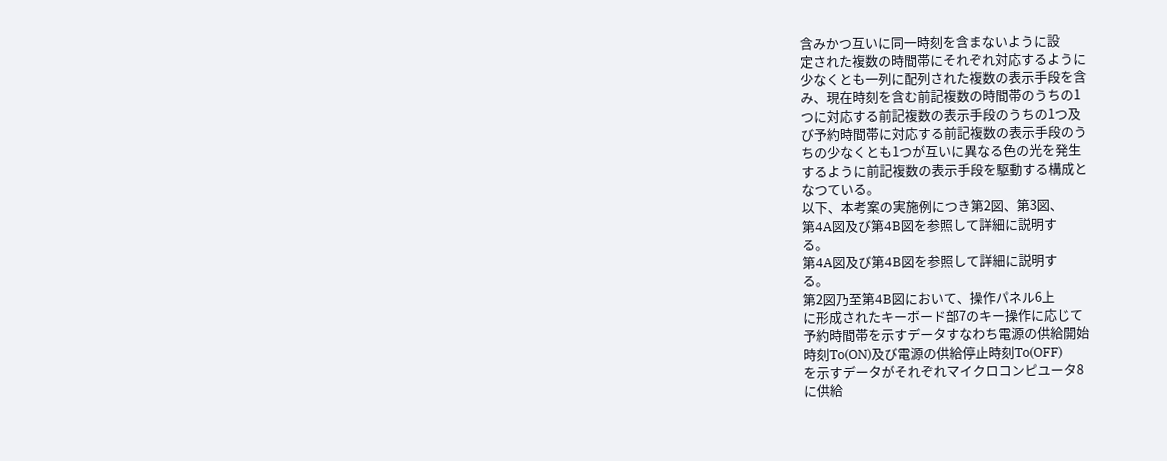含みかつ互いに同一時刻を含まないように設
定された複数の時間帯にそれぞれ対応するように
少なくとも一列に配列された複数の表示手段を含
み、現在時刻を含む前記複数の時間帯のうちの1
つに対応する前記複数の表示手段のうちの1つ及
び予約時間帯に対応する前記複数の表示手段のう
ちの少なくとも1つが互いに異なる色の光を発生
するように前記複数の表示手段を駆動する構成と
なつている。
以下、本考案の実施例につき第2図、第3図、
第4A図及び第4B図を参照して詳細に説明す
る。
第4A図及び第4B図を参照して詳細に説明す
る。
第2図乃至第4B図において、操作パネル6上
に形成されたキーボード部7のキー操作に応じて
予約時間帯を示すデータすなわち電源の供給開始
時刻To(ON)及び電源の供給停止時刻To(OFF)
を示すデータがそれぞれマイクロコンピユータ8
に供給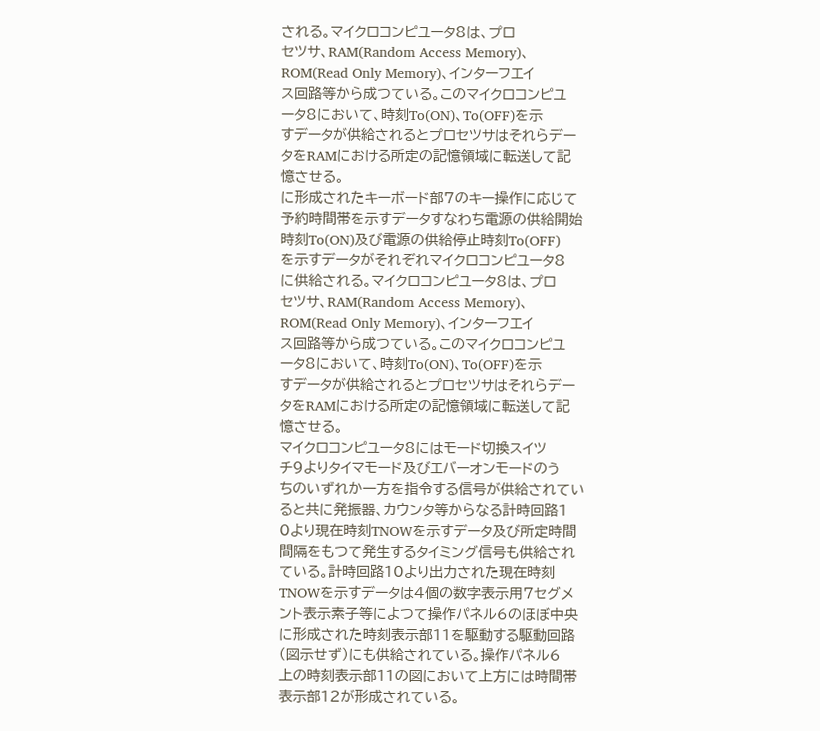される。マイクロコンピユータ8は、プロ
セツサ、RAM(Random Access Memory)、
ROM(Read Only Memory)、インターフエイ
ス回路等から成つている。このマイクロコンピユ
ータ8において、時刻To(ON)、To(OFF)を示
すデータが供給されるとプロセツサはそれらデー
タをRAMにおける所定の記憶領域に転送して記
憶させる。
に形成されたキーボード部7のキー操作に応じて
予約時間帯を示すデータすなわち電源の供給開始
時刻To(ON)及び電源の供給停止時刻To(OFF)
を示すデータがそれぞれマイクロコンピユータ8
に供給される。マイクロコンピユータ8は、プロ
セツサ、RAM(Random Access Memory)、
ROM(Read Only Memory)、インターフエイ
ス回路等から成つている。このマイクロコンピユ
ータ8において、時刻To(ON)、To(OFF)を示
すデータが供給されるとプロセツサはそれらデー
タをRAMにおける所定の記憶領域に転送して記
憶させる。
マイクロコンピユータ8にはモード切換スイツ
チ9よりタイマモード及びエバーオンモードのう
ちのいずれか一方を指令する信号が供給されてい
ると共に発振器、カウンタ等からなる計時回路1
0より現在時刻TNOWを示すデータ及び所定時間
間隔をもつて発生するタイミング信号も供給され
ている。計時回路10より出力された現在時刻
TNOWを示すデータは4個の数字表示用7セグメ
ント表示素子等によつて操作パネル6のほぼ中央
に形成された時刻表示部11を駆動する駆動回路
(図示せず)にも供給されている。操作パネル6
上の時刻表示部11の図において上方には時間帯
表示部12が形成されている。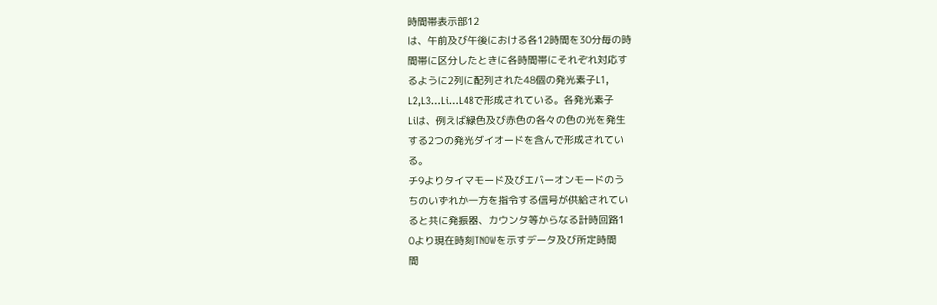時間帯表示部12
は、午前及び午後における各12時間を30分毎の時
間帯に区分したときに各時間帯にそれぞれ対応す
るように2列に配列された48個の発光素子L1,
L2,L3…Li…L48で形成されている。各発光素子
Liは、例えば緑色及び赤色の各々の色の光を発生
する2つの発光ダイオードを含んで形成されてい
る。
チ9よりタイマモード及びエバーオンモードのう
ちのいずれか一方を指令する信号が供給されてい
ると共に発振器、カウンタ等からなる計時回路1
0より現在時刻TNOWを示すデータ及び所定時間
間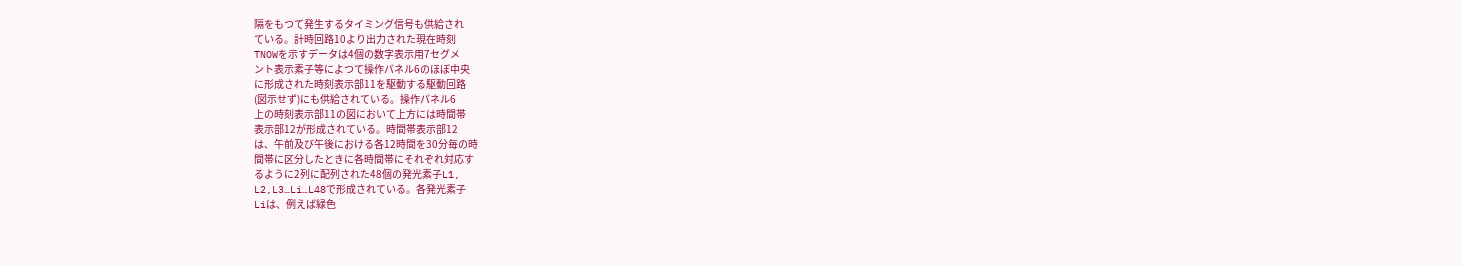隔をもつて発生するタイミング信号も供給され
ている。計時回路10より出力された現在時刻
TNOWを示すデータは4個の数字表示用7セグメ
ント表示素子等によつて操作パネル6のほぼ中央
に形成された時刻表示部11を駆動する駆動回路
(図示せず)にも供給されている。操作パネル6
上の時刻表示部11の図において上方には時間帯
表示部12が形成されている。時間帯表示部12
は、午前及び午後における各12時間を30分毎の時
間帯に区分したときに各時間帯にそれぞれ対応す
るように2列に配列された48個の発光素子L1,
L2,L3…Li…L48で形成されている。各発光素子
Liは、例えば緑色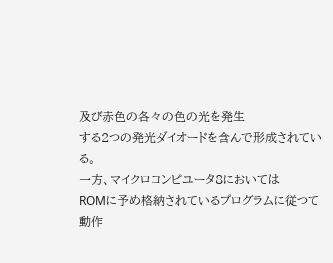及び赤色の各々の色の光を発生
する2つの発光ダイオードを含んで形成されてい
る。
一方、マイクロコンピユータ8においては
ROMに予め格納されているプログラムに従つて
動作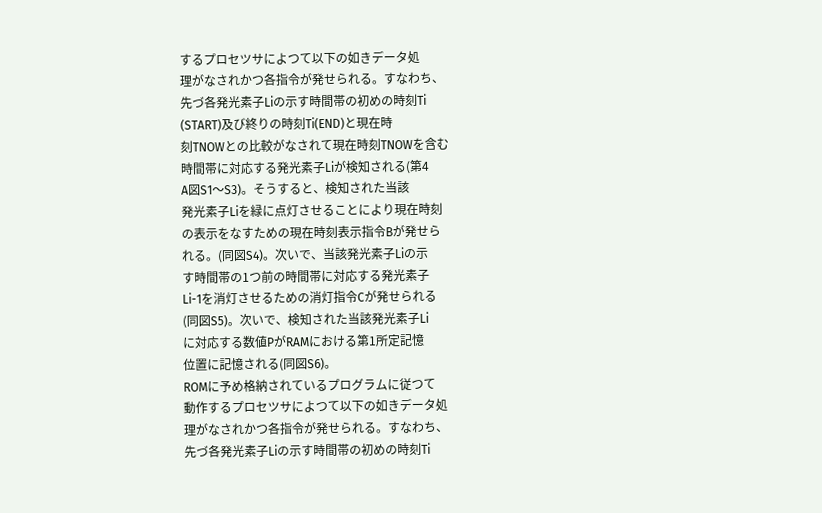するプロセツサによつて以下の如きデータ処
理がなされかつ各指令が発せられる。すなわち、
先づ各発光素子Liの示す時間帯の初めの時刻Ti
(START)及び終りの時刻Ti(END)と現在時
刻TNOWとの比較がなされて現在時刻TNOWを含む
時間帯に対応する発光素子Liが検知される(第4
A図S1〜S3)。そうすると、検知された当該
発光素子Liを緑に点灯させることにより現在時刻
の表示をなすための現在時刻表示指令Bが発せら
れる。(同図S4)。次いで、当該発光素子Liの示
す時間帯の1つ前の時間帯に対応する発光素子
Li-1を消灯させるための消灯指令Cが発せられる
(同図S5)。次いで、検知された当該発光素子Li
に対応する数値PがRAMにおける第1所定記憶
位置に記憶される(同図S6)。
ROMに予め格納されているプログラムに従つて
動作するプロセツサによつて以下の如きデータ処
理がなされかつ各指令が発せられる。すなわち、
先づ各発光素子Liの示す時間帯の初めの時刻Ti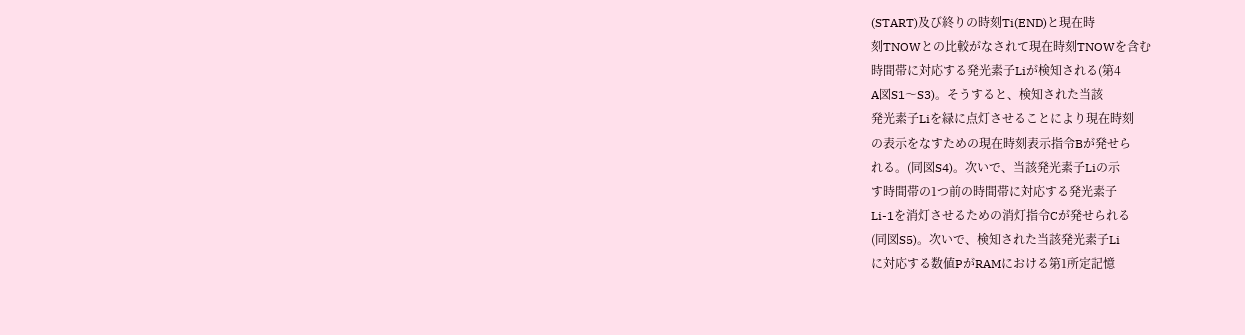(START)及び終りの時刻Ti(END)と現在時
刻TNOWとの比較がなされて現在時刻TNOWを含む
時間帯に対応する発光素子Liが検知される(第4
A図S1〜S3)。そうすると、検知された当該
発光素子Liを緑に点灯させることにより現在時刻
の表示をなすための現在時刻表示指令Bが発せら
れる。(同図S4)。次いで、当該発光素子Liの示
す時間帯の1つ前の時間帯に対応する発光素子
Li-1を消灯させるための消灯指令Cが発せられる
(同図S5)。次いで、検知された当該発光素子Li
に対応する数値PがRAMにおける第1所定記憶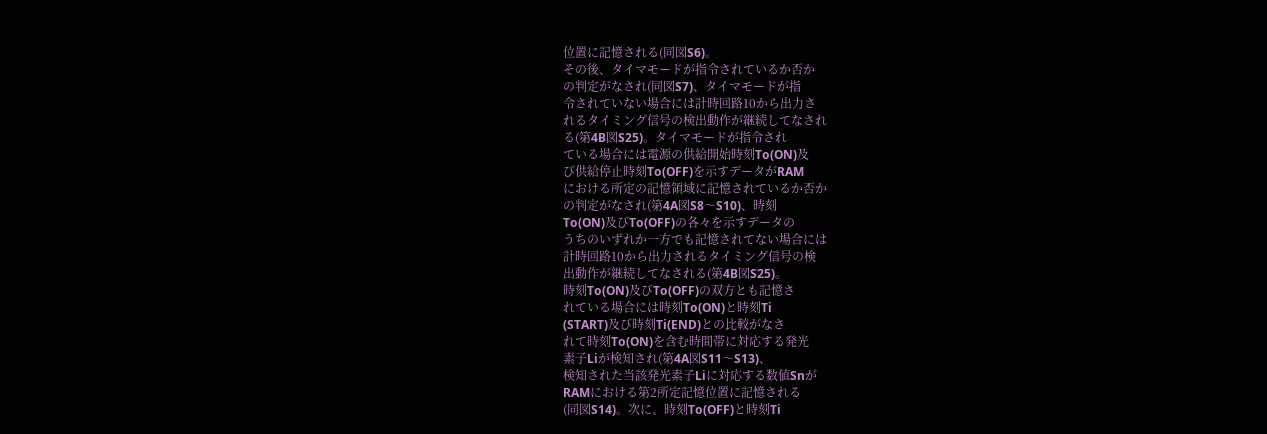位置に記憶される(同図S6)。
その後、タイマモードが指令されているか否か
の判定がなされ(同図S7)、タイマモードが指
令されていない場合には計時回路10から出力さ
れるタイミング信号の検出動作が継続してなされ
る(第4B図S25)。タイマモードが指令され
ている場合には電源の供給開始時刻To(ON)及
び供給停止時刻To(OFF)を示すデータがRAM
における所定の記憶領域に記憶されているか否か
の判定がなされ(第4A図S8〜S10)、時刻
To(ON)及びTo(OFF)の各々を示すデータの
うちのいずれか一方でも記憶されてない場合には
計時回路10から出力されるタイミング信号の検
出動作が継続してなされる(第4B図S25)。
時刻To(ON)及びTo(OFF)の双方とも記憶さ
れている場合には時刻To(ON)と時刻Ti
(START)及び時刻Ti(END)との比較がなさ
れて時刻To(ON)を含む時間帯に対応する発光
素子Liが検知され(第4A図S11〜S13)、
検知された当該発光素子Liに対応する数値Snが
RAMにおける第2所定記憶位置に記憶される
(同図S14)。次に、時刻To(OFF)と時刻Ti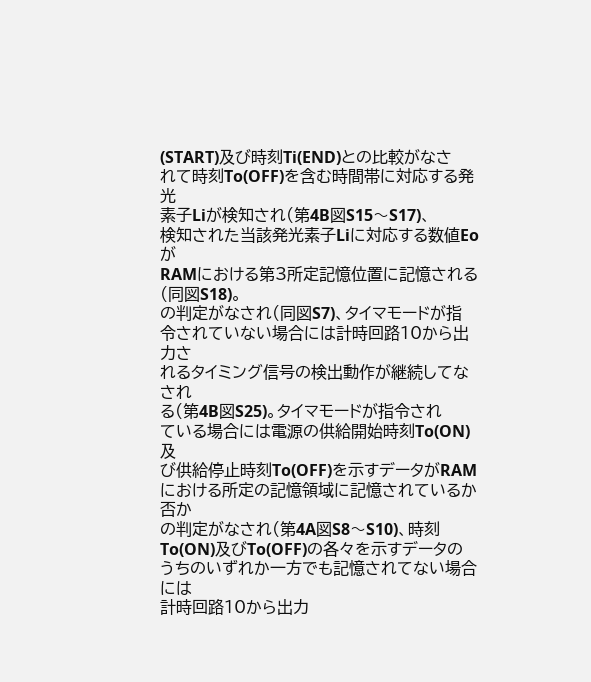(START)及び時刻Ti(END)との比較がなさ
れて時刻To(OFF)を含む時間帯に対応する発光
素子Liが検知され(第4B図S15〜S17)、
検知された当該発光素子Liに対応する数値Eoが
RAMにおける第3所定記憶位置に記憶される
(同図S18)。
の判定がなされ(同図S7)、タイマモードが指
令されていない場合には計時回路10から出力さ
れるタイミング信号の検出動作が継続してなされ
る(第4B図S25)。タイマモードが指令され
ている場合には電源の供給開始時刻To(ON)及
び供給停止時刻To(OFF)を示すデータがRAM
における所定の記憶領域に記憶されているか否か
の判定がなされ(第4A図S8〜S10)、時刻
To(ON)及びTo(OFF)の各々を示すデータの
うちのいずれか一方でも記憶されてない場合には
計時回路10から出力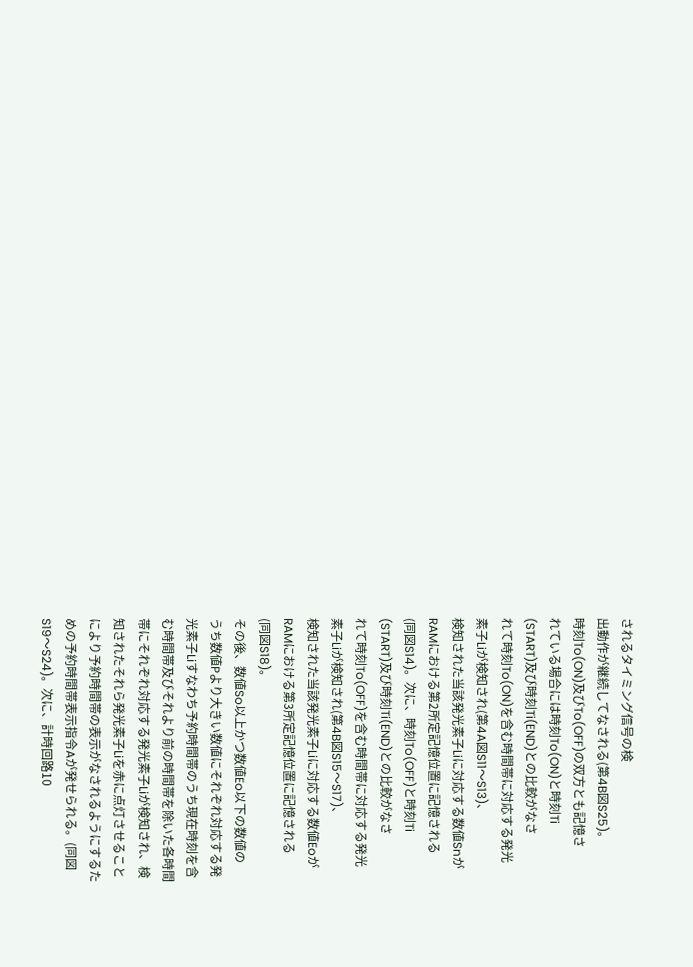されるタイミング信号の検
出動作が継続してなされる(第4B図S25)。
時刻To(ON)及びTo(OFF)の双方とも記憶さ
れている場合には時刻To(ON)と時刻Ti
(START)及び時刻Ti(END)との比較がなさ
れて時刻To(ON)を含む時間帯に対応する発光
素子Liが検知され(第4A図S11〜S13)、
検知された当該発光素子Liに対応する数値Snが
RAMにおける第2所定記憶位置に記憶される
(同図S14)。次に、時刻To(OFF)と時刻Ti
(START)及び時刻Ti(END)との比較がなさ
れて時刻To(OFF)を含む時間帯に対応する発光
素子Liが検知され(第4B図S15〜S17)、
検知された当該発光素子Liに対応する数値Eoが
RAMにおける第3所定記憶位置に記憶される
(同図S18)。
その後、数値So以上かつ数値Eo以下の数値の
うち数値Pより大きい数値にそれぞれ対応する発
光素子Liすなわち予約時間帯のうち現在時刻を含
む時間帯及びそれより前の時間帯を除いた各時間
帯にそれぞれ対応する発光素子Liが検知され、検
知されたそれら発光素子Liを赤に点灯させること
により予約時間帯の表示がなされるようにするた
めの予約時間帯表示指令Aが発せられる。(同図
S19〜S24)。次に、計時回路10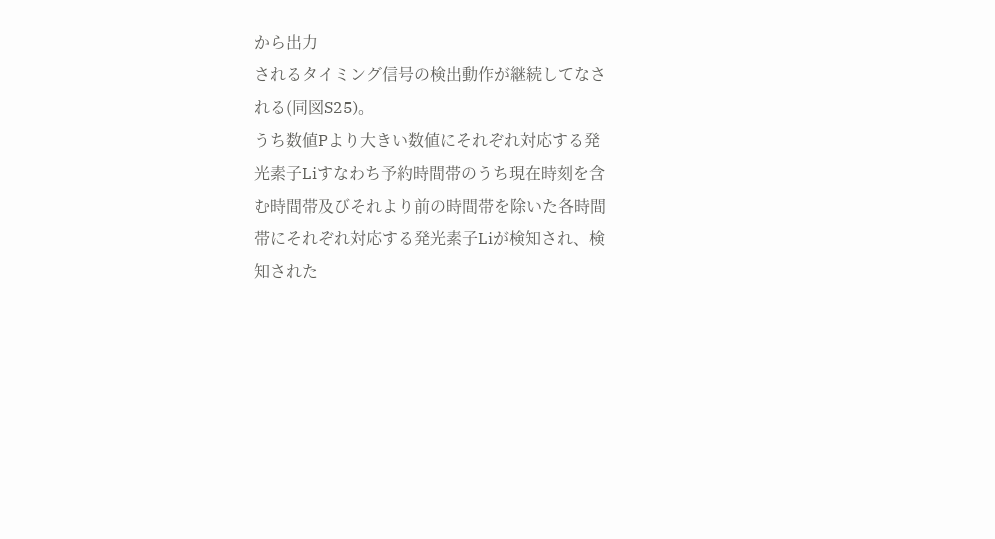から出力
されるタイミング信号の検出動作が継続してなさ
れる(同図S25)。
うち数値Pより大きい数値にそれぞれ対応する発
光素子Liすなわち予約時間帯のうち現在時刻を含
む時間帯及びそれより前の時間帯を除いた各時間
帯にそれぞれ対応する発光素子Liが検知され、検
知された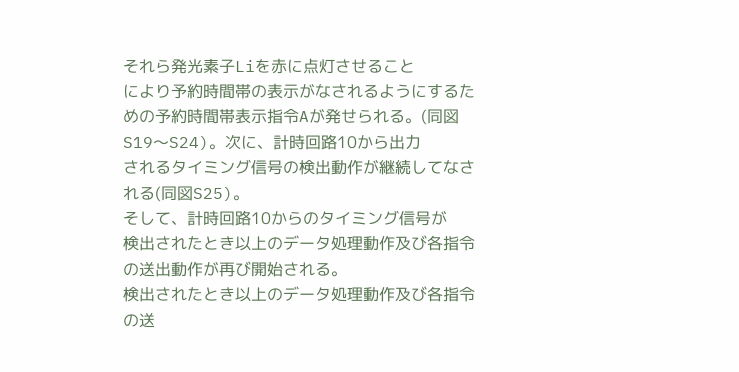それら発光素子Liを赤に点灯させること
により予約時間帯の表示がなされるようにするた
めの予約時間帯表示指令Aが発せられる。(同図
S19〜S24)。次に、計時回路10から出力
されるタイミング信号の検出動作が継続してなさ
れる(同図S25)。
そして、計時回路10からのタイミング信号が
検出されたとき以上のデータ処理動作及び各指令
の送出動作が再び開始される。
検出されたとき以上のデータ処理動作及び各指令
の送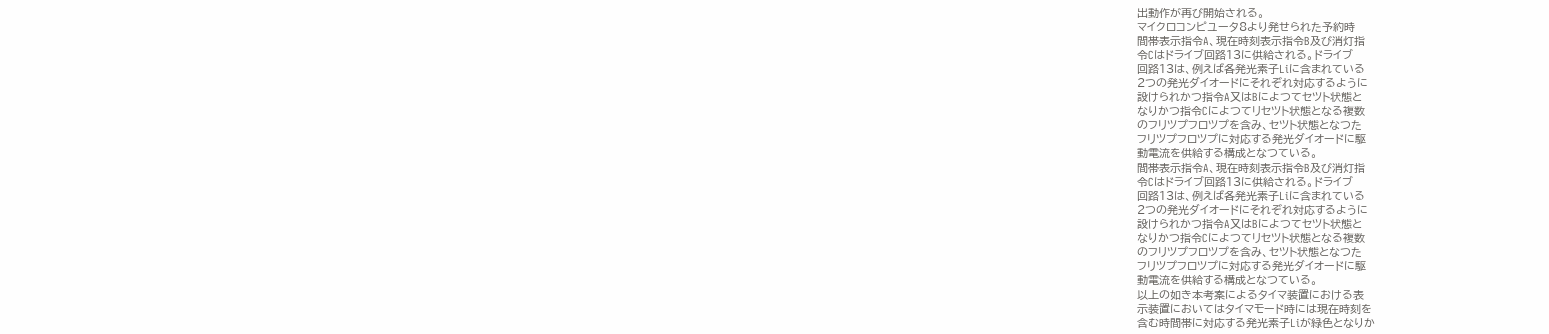出動作が再び開始される。
マイクロコンピユータ8より発せられた予約時
間帯表示指令A、現在時刻表示指令B及び消灯指
令Cはドライブ回路13に供給される。ドライブ
回路13は、例えば各発光素子Liに含まれている
2つの発光ダイオードにそれぞれ対応するように
設けられかつ指令A又はBによつてセツト状態と
なりかつ指令Cによつてリセツト状態となる複数
のフリツプフロツプを含み、セツト状態となつた
フリツプフロツプに対応する発光ダイオードに駆
動電流を供給する構成となつている。
間帯表示指令A、現在時刻表示指令B及び消灯指
令Cはドライブ回路13に供給される。ドライブ
回路13は、例えば各発光素子Liに含まれている
2つの発光ダイオードにそれぞれ対応するように
設けられかつ指令A又はBによつてセツト状態と
なりかつ指令Cによつてリセツト状態となる複数
のフリツプフロツプを含み、セツト状態となつた
フリツプフロツプに対応する発光ダイオードに駆
動電流を供給する構成となつている。
以上の如き本考案によるタイマ装置における表
示装置においてはタイマモード時には現在時刻を
含む時間帯に対応する発光素子Liが緑色となりか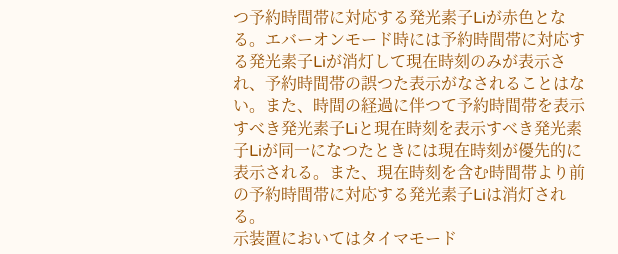つ予約時間帯に対応する発光素子Liが赤色とな
る。エバーオンモード時には予約時間帯に対応す
る発光素子Liが消灯して現在時刻のみが表示さ
れ、予約時間帯の誤つた表示がなされることはな
い。また、時間の経過に伴つて予約時間帯を表示
すべき発光素子Liと現在時刻を表示すべき発光素
子Liが同一になつたときには現在時刻が優先的に
表示される。また、現在時刻を含む時間帯より前
の予約時間帯に対応する発光素子Liは消灯され
る。
示装置においてはタイマモード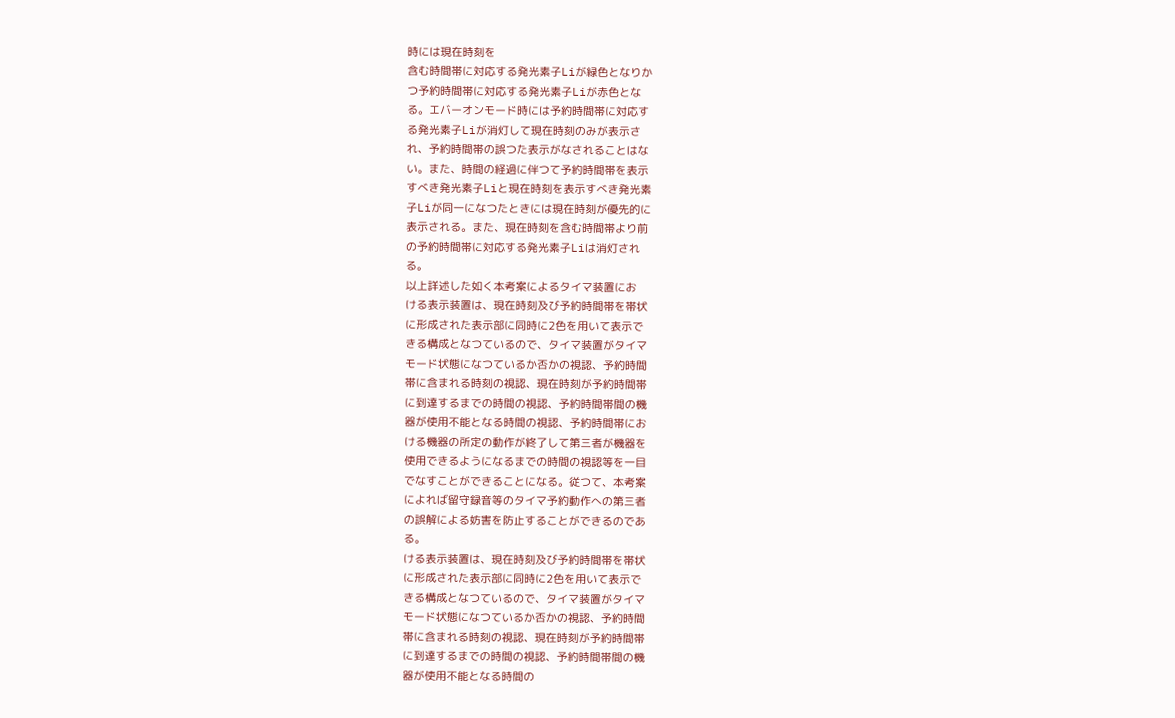時には現在時刻を
含む時間帯に対応する発光素子Liが緑色となりか
つ予約時間帯に対応する発光素子Liが赤色とな
る。エバーオンモード時には予約時間帯に対応す
る発光素子Liが消灯して現在時刻のみが表示さ
れ、予約時間帯の誤つた表示がなされることはな
い。また、時間の経過に伴つて予約時間帯を表示
すべき発光素子Liと現在時刻を表示すべき発光素
子Liが同一になつたときには現在時刻が優先的に
表示される。また、現在時刻を含む時間帯より前
の予約時間帯に対応する発光素子Liは消灯され
る。
以上詳述した如く本考案によるタイマ装置にお
ける表示装置は、現在時刻及び予約時間帯を帯状
に形成された表示部に同時に2色を用いて表示で
きる構成となつているので、タイマ装置がタイマ
モード状態になつているか否かの視認、予約時間
帯に含まれる時刻の視認、現在時刻が予約時間帯
に到達するまでの時間の視認、予約時間帯間の機
器が使用不能となる時間の視認、予約時間帯にお
ける機器の所定の動作が終了して第三者が機器を
使用できるようになるまでの時間の視認等を一目
でなすことができることになる。従つて、本考案
によれば留守録音等のタイマ予約動作への第三者
の誤解による妨害を防止することができるのであ
る。
ける表示装置は、現在時刻及び予約時間帯を帯状
に形成された表示部に同時に2色を用いて表示で
きる構成となつているので、タイマ装置がタイマ
モード状態になつているか否かの視認、予約時間
帯に含まれる時刻の視認、現在時刻が予約時間帯
に到達するまでの時間の視認、予約時間帯間の機
器が使用不能となる時間の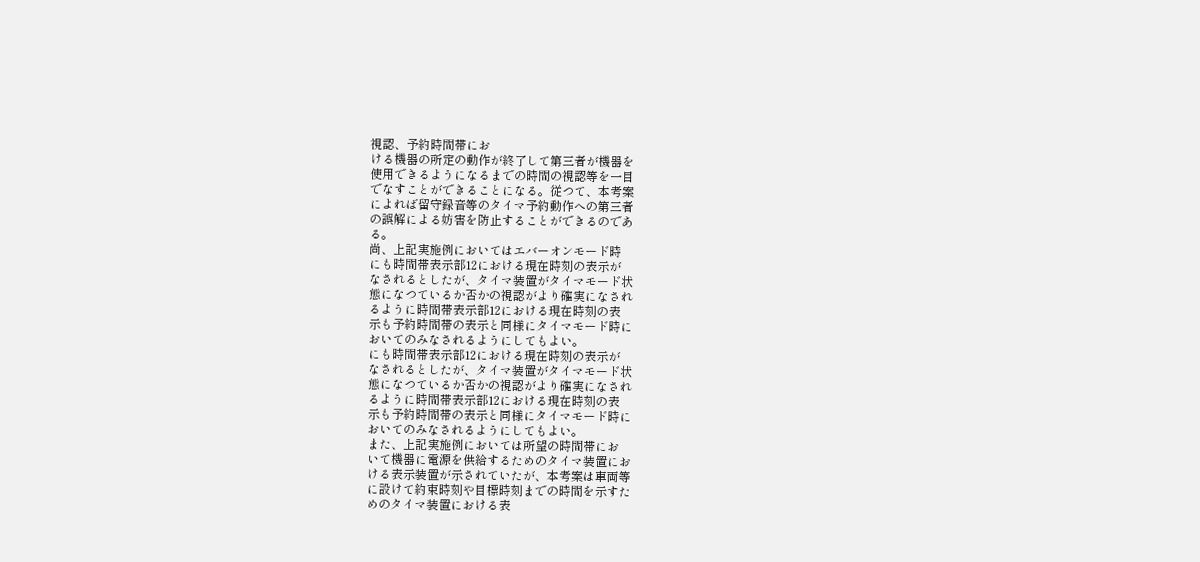視認、予約時間帯にお
ける機器の所定の動作が終了して第三者が機器を
使用できるようになるまでの時間の視認等を一目
でなすことができることになる。従つて、本考案
によれば留守録音等のタイマ予約動作への第三者
の誤解による妨害を防止することができるのであ
る。
尚、上記実施例においてはエバーオンモード時
にも時間帯表示部12における現在時刻の表示が
なされるとしたが、タイマ装置がタイマモード状
態になつているか否かの視認がより確実になされ
るように時間帯表示部12における現在時刻の表
示も予約時間帯の表示と同様にタイマモード時に
おいてのみなされるようにしてもよい。
にも時間帯表示部12における現在時刻の表示が
なされるとしたが、タイマ装置がタイマモード状
態になつているか否かの視認がより確実になされ
るように時間帯表示部12における現在時刻の表
示も予約時間帯の表示と同様にタイマモード時に
おいてのみなされるようにしてもよい。
また、上記実施例においては所望の時間帯にお
いて機器に電源を供給するためのタイマ装置にお
ける表示装置が示されていたが、本考案は車両等
に設けて約束時刻や目標時刻までの時間を示すた
めのタイマ装置における表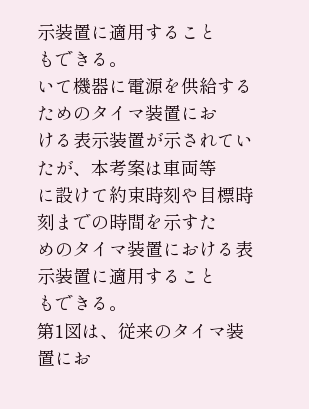示装置に適用すること
もできる。
いて機器に電源を供給するためのタイマ装置にお
ける表示装置が示されていたが、本考案は車両等
に設けて約束時刻や目標時刻までの時間を示すた
めのタイマ装置における表示装置に適用すること
もできる。
第1図は、従来のタイマ装置にお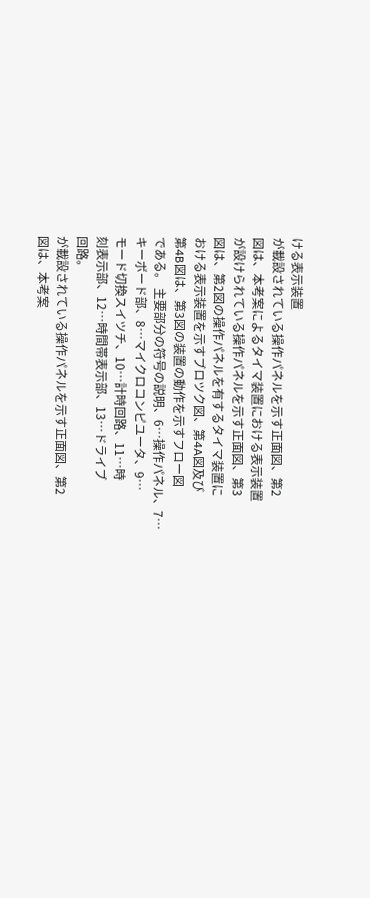ける表示装置
が載設されている操作パネルを示す正面図、第2
図は、本考案によるタイマ装置における表示装置
が設けられている操作パネルを示す正面図、第3
図は、第2図の操作パネルを有するタイマ装置に
おける表示装置を示すブロツク図、第4A図及び
第4B図は、第3図の装置の動作を示すフロー図
である。 主要部分の符号の説明、6…操作パネル、7…
キーボード部、8…マイクロコンピユータ、9…
モード切換スイツチ、10…計時回路、11…時
刻表示部、12…時間帯表示部、13…ドライブ
回路。
が載設されている操作パネルを示す正面図、第2
図は、本考案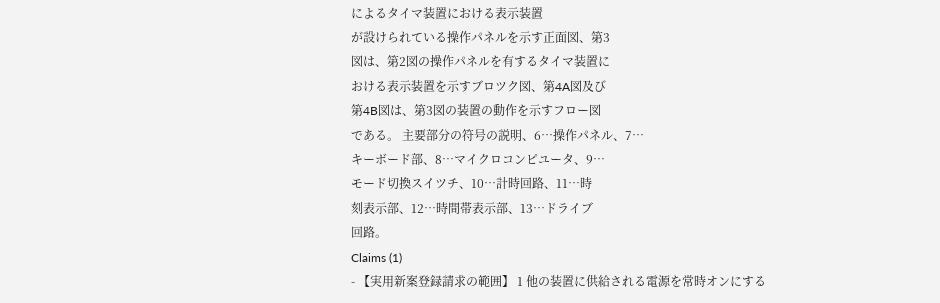によるタイマ装置における表示装置
が設けられている操作パネルを示す正面図、第3
図は、第2図の操作パネルを有するタイマ装置に
おける表示装置を示すブロツク図、第4A図及び
第4B図は、第3図の装置の動作を示すフロー図
である。 主要部分の符号の説明、6…操作パネル、7…
キーボード部、8…マイクロコンピユータ、9…
モード切換スイツチ、10…計時回路、11…時
刻表示部、12…時間帯表示部、13…ドライブ
回路。
Claims (1)
- 【実用新案登録請求の範囲】 1 他の装置に供給される電源を常時オンにする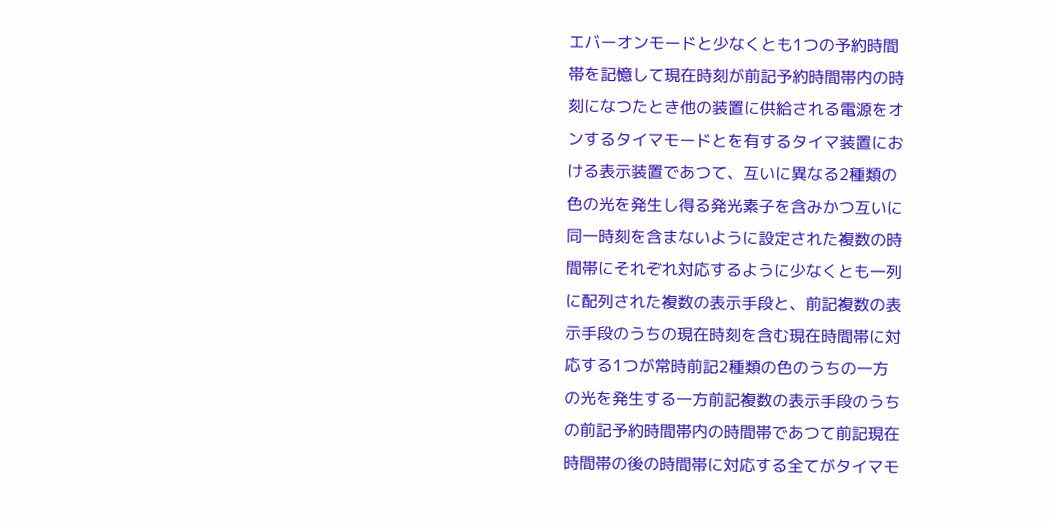エバーオンモードと少なくとも1つの予約時間
帯を記憶して現在時刻が前記予約時間帯内の時
刻になつたとき他の装置に供給される電源をオ
ンするタイマモードとを有するタイマ装置にお
ける表示装置であつて、互いに異なる2種類の
色の光を発生し得る発光素子を含みかつ互いに
同一時刻を含まないように設定された複数の時
間帯にそれぞれ対応するように少なくとも一列
に配列された複数の表示手段と、前記複数の表
示手段のうちの現在時刻を含む現在時間帯に対
応する1つが常時前記2種類の色のうちの一方
の光を発生する一方前記複数の表示手段のうち
の前記予約時間帯内の時間帯であつて前記現在
時間帯の後の時間帯に対応する全てがタイマモ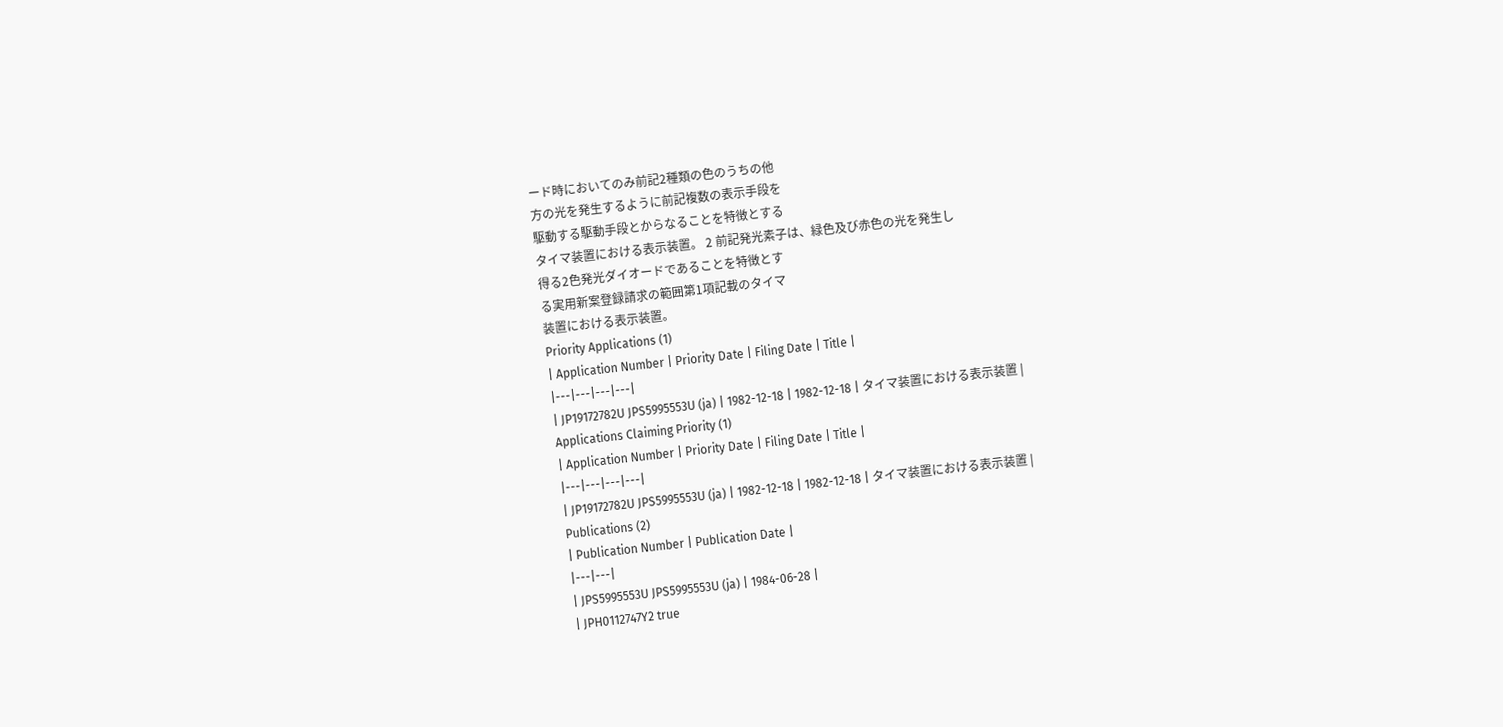ード時においてのみ前記2種類の色のうちの他
方の光を発生するように前記複数の表示手段を
駆動する駆動手段とからなることを特徴とする
タイマ装置における表示装置。 2 前記発光素子は、緑色及び赤色の光を発生し
得る2色発光ダイオードであることを特徴とす
る実用新案登録請求の範囲第1項記載のタイマ
装置における表示装置。
Priority Applications (1)
| Application Number | Priority Date | Filing Date | Title |
|---|---|---|---|
| JP19172782U JPS5995553U (ja) | 1982-12-18 | 1982-12-18 | タイマ装置における表示装置 |
Applications Claiming Priority (1)
| Application Number | Priority Date | Filing Date | Title |
|---|---|---|---|
| JP19172782U JPS5995553U (ja) | 1982-12-18 | 1982-12-18 | タイマ装置における表示装置 |
Publications (2)
| Publication Number | Publication Date |
|---|---|
| JPS5995553U JPS5995553U (ja) | 1984-06-28 |
| JPH0112747Y2 true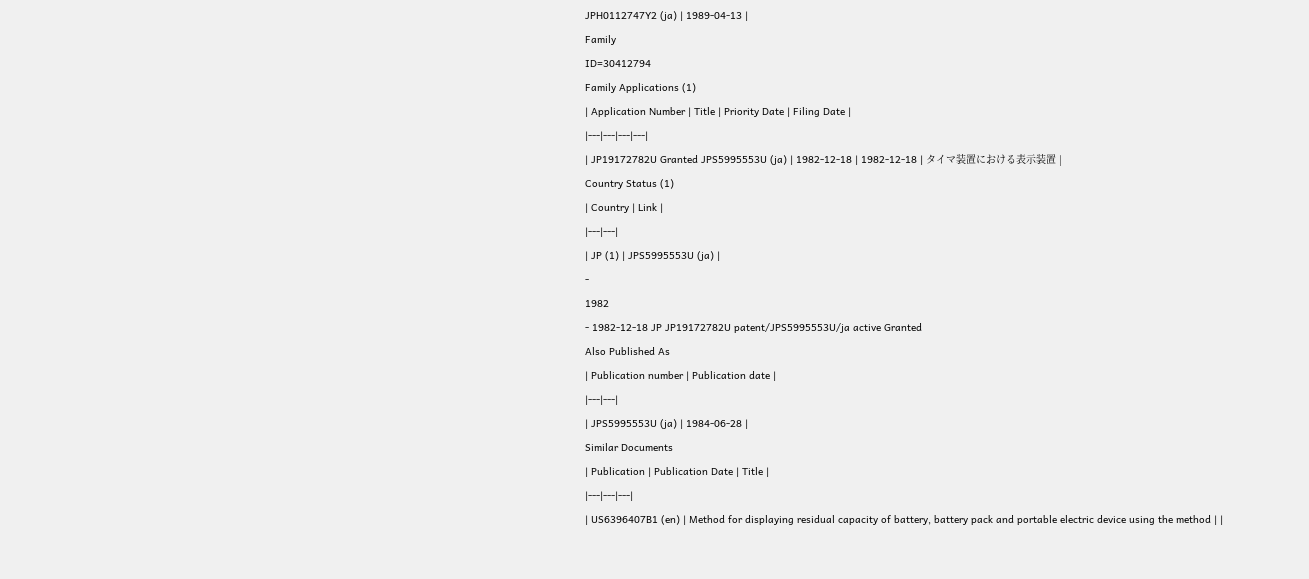JPH0112747Y2 (ja) | 1989-04-13 |
Family
ID=30412794
Family Applications (1)
| Application Number | Title | Priority Date | Filing Date |
|---|---|---|---|
| JP19172782U Granted JPS5995553U (ja) | 1982-12-18 | 1982-12-18 | タイマ装置における表示装置 |
Country Status (1)
| Country | Link |
|---|---|
| JP (1) | JPS5995553U (ja) |
-
1982
- 1982-12-18 JP JP19172782U patent/JPS5995553U/ja active Granted
Also Published As
| Publication number | Publication date |
|---|---|
| JPS5995553U (ja) | 1984-06-28 |
Similar Documents
| Publication | Publication Date | Title |
|---|---|---|
| US6396407B1 (en) | Method for displaying residual capacity of battery, battery pack and portable electric device using the method | |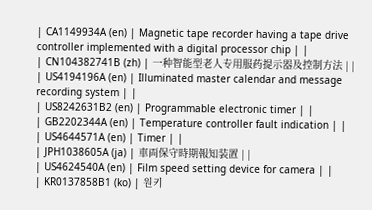| CA1149934A (en) | Magnetic tape recorder having a tape drive controller implemented with a digital processor chip | |
| CN104382741B (zh) | 一种智能型老人专用服药提示器及控制方法 | |
| US4194196A (en) | Illuminated master calendar and message recording system | |
| US8242631B2 (en) | Programmable electronic timer | |
| GB2202344A (en) | Temperature controller fault indication | |
| US4644571A (en) | Timer | |
| JPH1038605A (ja) | 車両保守時期報知装置 | |
| US4624540A (en) | Film speed setting device for camera | |
| KR0137858B1 (ko) | 원키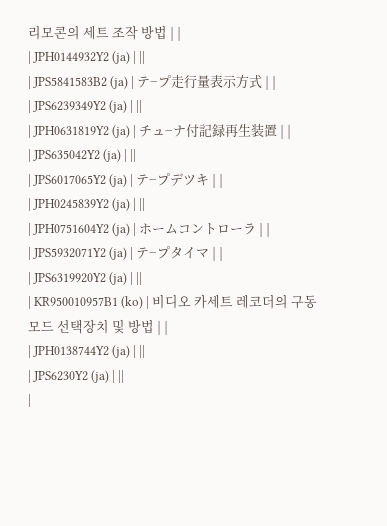리모콘의 세트 조작 방법 | |
| JPH0144932Y2 (ja) | ||
| JPS5841583B2 (ja) | テ−プ走行量表示方式 | |
| JPS6239349Y2 (ja) | ||
| JPH0631819Y2 (ja) | チュ−ナ付記録再生装置 | |
| JPS635042Y2 (ja) | ||
| JPS6017065Y2 (ja) | テ−プデツキ | |
| JPH0245839Y2 (ja) | ||
| JPH0751604Y2 (ja) | ホームコントローラ | |
| JPS5932071Y2 (ja) | テ−プタイマ | |
| JPS6319920Y2 (ja) | ||
| KR950010957B1 (ko) | 비디오 카세트 레코더의 구동모드 선택장치 및 방법 | |
| JPH0138744Y2 (ja) | ||
| JPS6230Y2 (ja) | ||
|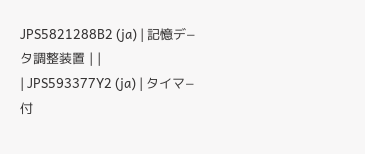JPS5821288B2 (ja) | 記憶デ−タ調整装置 | |
| JPS593377Y2 (ja) | タイマ−付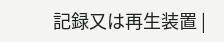記録又は再生装置 |